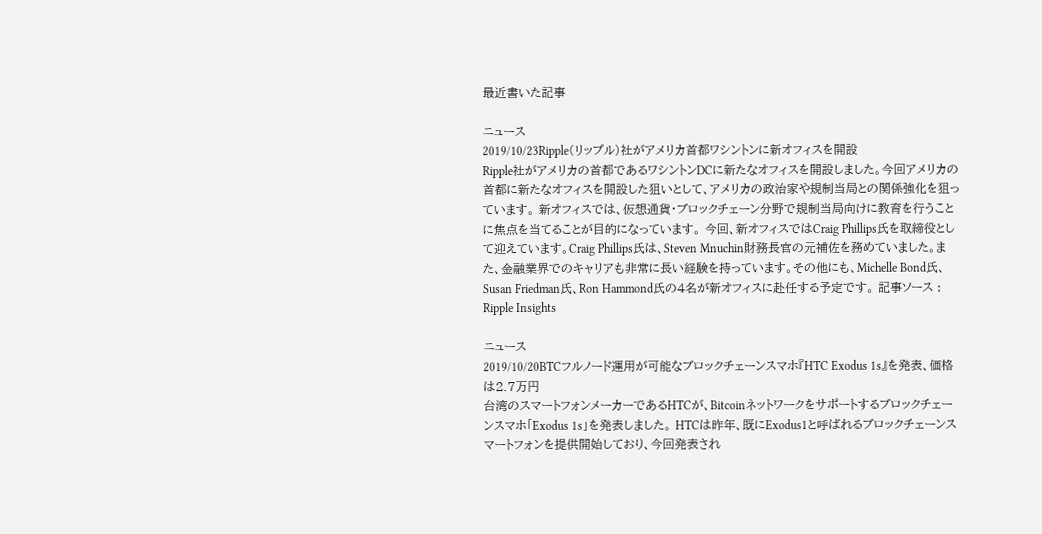最近書いた記事

ニュース
2019/10/23Ripple(リップル)社がアメリカ首都ワシントンに新オフィスを開設
Ripple社がアメリカの首都であるワシントンDCに新たなオフィスを開設しました。今回アメリカの首都に新たなオフィスを開設した狙いとして、アメリカの政治家や規制当局との関係強化を狙っています。 新オフィスでは、仮想通貨・ブロックチェーン分野で規制当局向けに教育を行うことに焦点を当てることが目的になっています。 今回、新オフィスではCraig Phillips氏を取締役として迎えています。Craig Phillips氏は、Steven Mnuchin財務長官の元補佐を務めていました。また、金融業界でのキャリアも非常に長い経験を持っています。その他にも、Michelle Bond氏、Susan Friedman氏、Ron Hammond氏の4名が新オフィスに赴任する予定です。 記事ソース : Ripple Insights

ニュース
2019/10/20BTCフルノード運用が可能なブロックチェーンスマホ『HTC Exodus 1s』を発表、価格は2.7万円
台湾のスマートフォンメーカーであるHTCが、Bitcoinネットワークをサポートするブロックチェーンスマホ「Exodus 1s」を発表しました。 HTCは昨年、既にExodus1と呼ばれるブロックチェーンスマートフォンを提供開始しており、今回発表され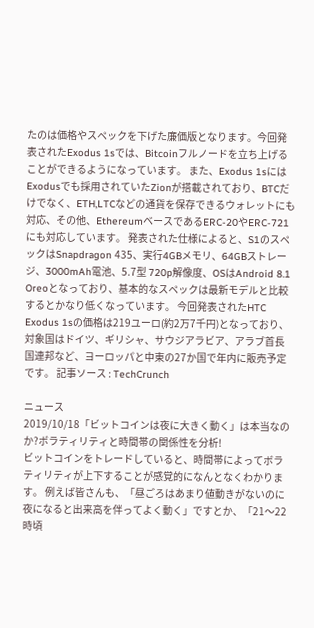たのは価格やスペックを下げた廉価版となります。今回発表されたExodus 1sでは、Bitcoinフルノードを立ち上げることができるようになっています。 また、Exodus 1sにはExodusでも採用されていたZionが搭載されており、BTCだけでなく、ETH,LTCなどの通貨を保存できるウォレットにも対応、その他、EthereumベースであるERC-20やERC-721にも対応しています。 発表された仕様によると、S1のスペックはSnapdragon 435、実行4GBメモリ、64GBストレージ、3000mAh電池、5.7型 720p解像度、OSはAndroid 8.1 Oreoとなっており、基本的なスペックは最新モデルと比較するとかなり低くなっています。 今回発表されたHTC Exodus 1sの価格は219ユーロ(約2万7千円)となっており、対象国はドイツ、ギリシャ、サウジアラビア、アラブ首長国連邦など、ヨーロッパと中東の27か国で年内に販売予定です。 記事ソース : TechCrunch

ニュース
2019/10/18「ビットコインは夜に大きく動く」は本当なのか?ボラティリティと時間帯の関係性を分析!
ビットコインをトレードしていると、時間帯によってボラティリティが上下することが感覚的になんとなくわかります。 例えば皆さんも、「昼ごろはあまり値動きがないのに夜になると出来高を伴ってよく動く」ですとか、「21〜22時頃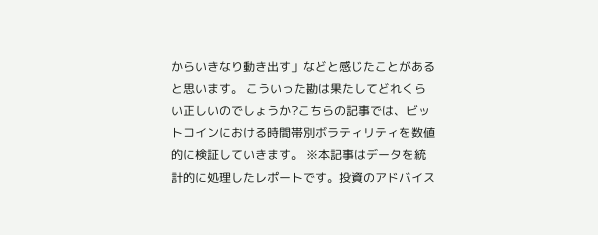からいきなり動き出す」などと感じたことがあると思います。 こういった勘は果たしてどれくらい正しいのでしょうか?こちらの記事では、ビットコインにおける時間帯別ボラティリティを数値的に検証していきます。 ※本記事はデータを統計的に処理したレポートです。投資のアドバイス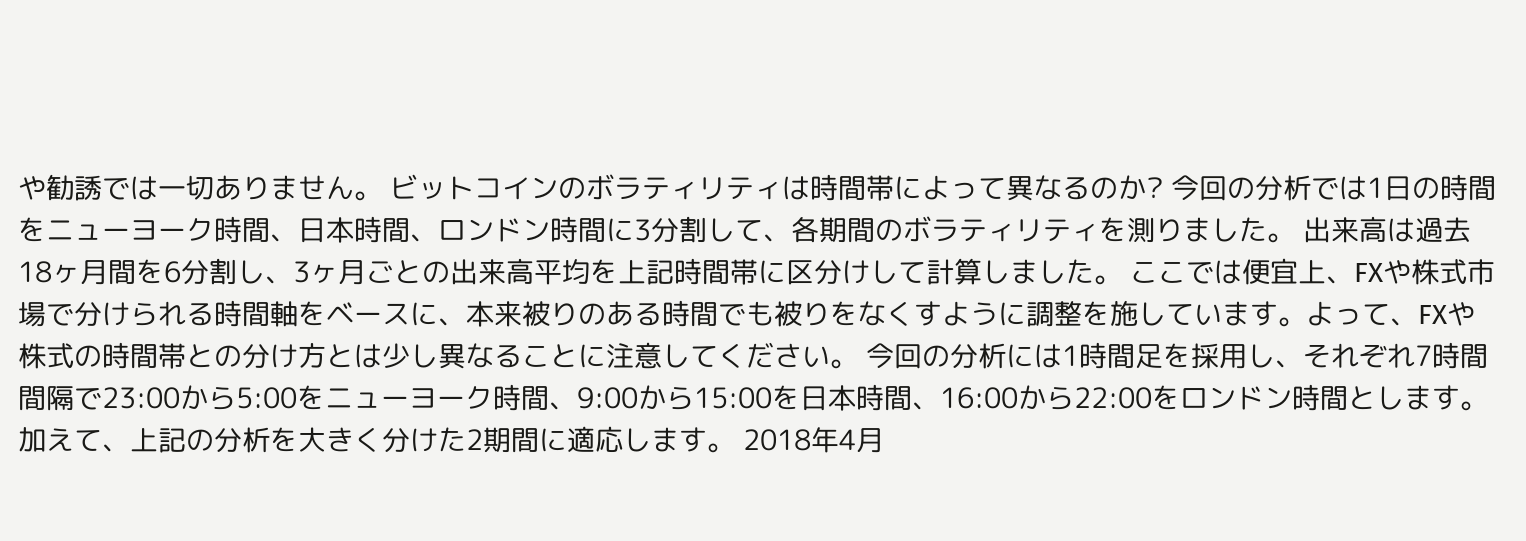や勧誘では一切ありません。 ビットコインのボラティリティは時間帯によって異なるのか? 今回の分析では1日の時間をニューヨーク時間、日本時間、ロンドン時間に3分割して、各期間のボラティリティを測りました。 出来高は過去18ヶ月間を6分割し、3ヶ月ごとの出来高平均を上記時間帯に区分けして計算しました。 ここでは便宜上、FXや株式市場で分けられる時間軸をベースに、本来被りのある時間でも被りをなくすように調整を施しています。よって、FXや株式の時間帯との分け方とは少し異なることに注意してください。 今回の分析には1時間足を採用し、それぞれ7時間間隔で23:00から5:00をニューヨーク時間、9:00から15:00を日本時間、16:00から22:00をロンドン時間とします。 加えて、上記の分析を大きく分けた2期間に適応します。 2018年4月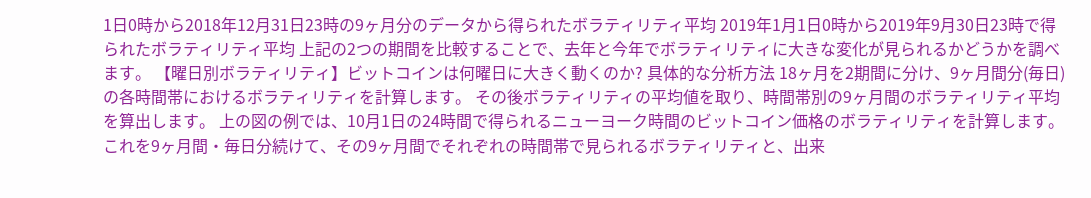1日0時から2018年12月31日23時の9ヶ月分のデータから得られたボラティリティ平均 2019年1月1日0時から2019年9月30日23時で得られたボラティリティ平均 上記の2つの期間を比較することで、去年と今年でボラティリティに大きな変化が見られるかどうかを調べます。 【曜日別ボラティリティ】ビットコインは何曜日に大きく動くのか? 具体的な分析方法 18ヶ月を2期間に分け、9ヶ月間分(毎日)の各時間帯におけるボラティリティを計算します。 その後ボラティリティの平均値を取り、時間帯別の9ヶ月間のボラティリティ平均を算出します。 上の図の例では、10月1日の24時間で得られるニューヨーク時間のビットコイン価格のボラティリティを計算します。 これを9ヶ月間・毎日分続けて、その9ヶ月間でそれぞれの時間帯で見られるボラティリティと、出来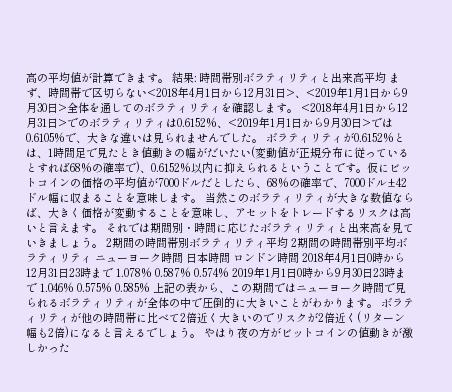高の平均値が計算できます。 結果: 時間帯別ボラティリティと出来高平均 まず、時間帯で区切らない<2018年4月1日から12月31日>、<2019年1月1日から9月30日>全体を通してのボラティリティを確認します。 <2018年4月1日から12月31日>でのボラティリティは0.6152%、<2019年1月1日から9月30日>では0.6105%で、大きな違いは見られませんでした。 ボラティリティが0.6152%とは、1時間足で見たとき値動きの幅がだいたい(変動値が正規分布に従っているとすれば68%の確率で)、0.6152%以内に抑えられるということです。仮にビットコインの価格の平均値が7000ドルだとしたら、68%の確率で、7000ドル±42ドル幅に収まることを意味します。 当然このボラティリティが大きな数値ならば、大きく価格が変動することを意味し、アセットをトレードするリスクは高いと言えます。 それでは期間別・時間に応じたボラティリティと出来高を見ていきましょう。 2期間の時間帯別ボラティリティ平均 2期間の時間帯別平均ボラティリティ ニューヨーク時間 日本時間 ロンドン時間 2018年4月1日0時から12月31日23時まで 1.078% 0.587% 0.574% 2019年1月1日0時から9月30日23時まで 1.046% 0.575% 0.585% 上記の表から、この期間ではニューヨーク時間で見られるボラティリティが全体の中で圧倒的に大きいことがわかります。 ボラティリティが他の時間帯に比べて2倍近く大きいのでリスクが2倍近く(リターン幅も2倍)になると言えるでしょう。 やはり夜の方がビットコインの値動きが激しかった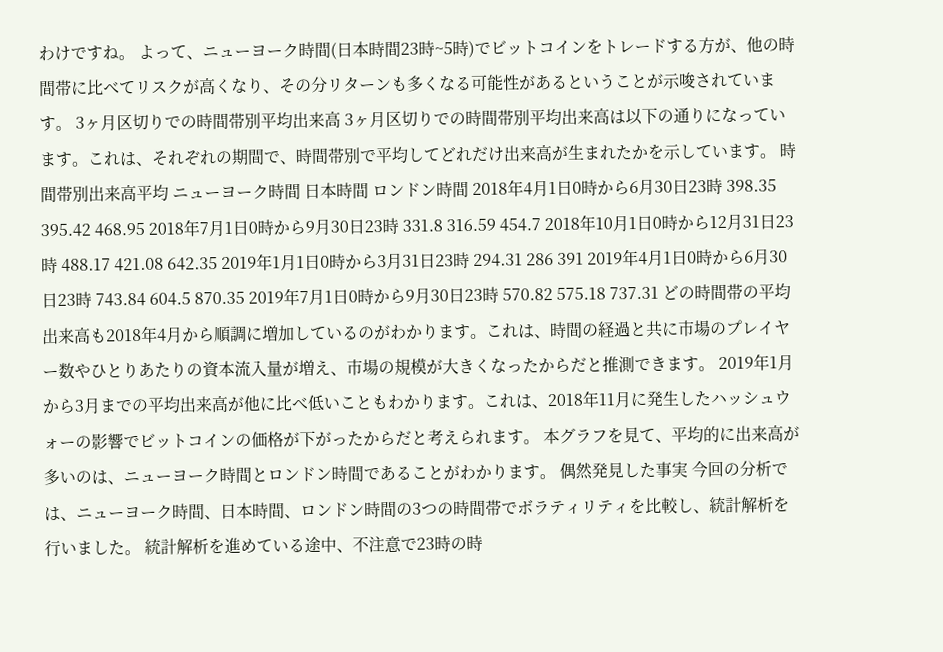わけですね。 よって、ニューヨーク時間(日本時間23時~5時)でビットコインをトレードする方が、他の時間帯に比べてリスクが高くなり、その分リターンも多くなる可能性があるということが示唆されています。 3ヶ月区切りでの時間帯別平均出来高 3ヶ月区切りでの時間帯別平均出来高は以下の通りになっています。これは、それぞれの期間で、時間帯別で平均してどれだけ出来高が生まれたかを示しています。 時間帯別出来高平均 ニューヨーク時間 日本時間 ロンドン時間 2018年4月1日0時から6月30日23時 398.35 395.42 468.95 2018年7月1日0時から9月30日23時 331.8 316.59 454.7 2018年10月1日0時から12月31日23時 488.17 421.08 642.35 2019年1月1日0時から3月31日23時 294.31 286 391 2019年4月1日0時から6月30日23時 743.84 604.5 870.35 2019年7月1日0時から9月30日23時 570.82 575.18 737.31 どの時間帯の平均出来高も2018年4月から順調に増加しているのがわかります。これは、時間の経過と共に市場のプレイヤー数やひとりあたりの資本流入量が増え、市場の規模が大きくなったからだと推測できます。 2019年1月から3月までの平均出来高が他に比べ低いこともわかります。これは、2018年11月に発生したハッシュウォーの影響でビットコインの価格が下がったからだと考えられます。 本グラフを見て、平均的に出来高が多いのは、ニューヨーク時間とロンドン時間であることがわかります。 偶然発見した事実 今回の分析では、ニューヨーク時間、日本時間、ロンドン時間の3つの時間帯でボラティリティを比較し、統計解析を行いました。 統計解析を進めている途中、不注意で23時の時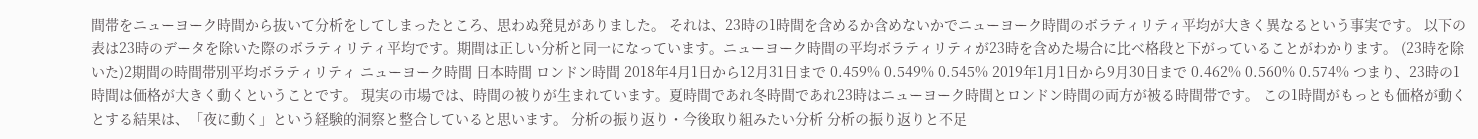間帯をニューヨーク時間から抜いて分析をしてしまったところ、思わぬ発見がありました。 それは、23時の1時間を含めるか含めないかでニューヨーク時間のボラティリティ平均が大きく異なるという事実です。 以下の表は23時のデータを除いた際のボラティリティ平均です。期間は正しい分析と同一になっています。ニューヨーク時間の平均ボラティリティが23時を含めた場合に比べ格段と下がっていることがわかります。 (23時を除いた)2期間の時間帯別平均ボラティリティ ニューヨーク時間 日本時間 ロンドン時間 2018年4月1日から12月31日まで 0.459% 0.549% 0.545% 2019年1月1日から9月30日まで 0.462% 0.560% 0.574% つまり、23時の1時間は価格が大きく動くということです。 現実の市場では、時間の被りが生まれています。夏時間であれ冬時間であれ23時はニューヨーク時間とロンドン時間の両方が被る時間帯です。 この1時間がもっとも価格が動くとする結果は、「夜に動く」という経験的洞察と整合していると思います。 分析の振り返り・今後取り組みたい分析 分析の振り返りと不足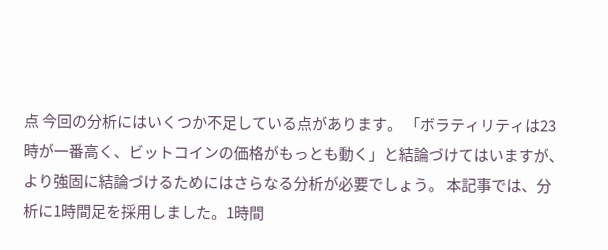点 今回の分析にはいくつか不足している点があります。 「ボラティリティは23時が一番高く、ビットコインの価格がもっとも動く」と結論づけてはいますが、より強固に結論づけるためにはさらなる分析が必要でしょう。 本記事では、分析に1時間足を採用しました。1時間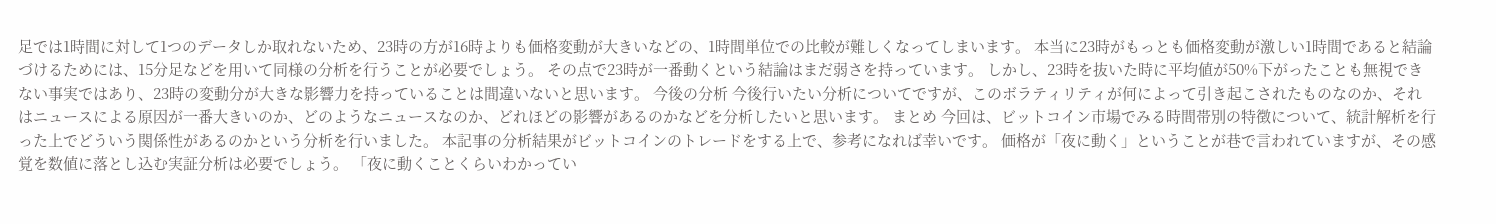足では1時間に対して1つのデータしか取れないため、23時の方が16時よりも価格変動が大きいなどの、1時間単位での比較が難しくなってしまいます。 本当に23時がもっとも価格変動が激しい1時間であると結論づけるためには、15分足などを用いて同様の分析を行うことが必要でしょう。 その点で23時が一番動くという結論はまだ弱さを持っています。 しかし、23時を抜いた時に平均値が50%下がったことも無視できない事実ではあり、23時の変動分が大きな影響力を持っていることは間違いないと思います。 今後の分析 今後行いたい分析についてですが、このボラティリティが何によって引き起こされたものなのか、それはニュースによる原因が一番大きいのか、どのようなニュースなのか、どれほどの影響があるのかなどを分析したいと思います。 まとめ 今回は、ビットコイン市場でみる時間帯別の特徴について、統計解析を行った上でどういう関係性があるのかという分析を行いました。 本記事の分析結果がビットコインのトレードをする上で、参考になれば幸いです。 価格が「夜に動く」ということが巷で言われていますが、その感覚を数値に落とし込む実証分析は必要でしょう。 「夜に動くことくらいわかってい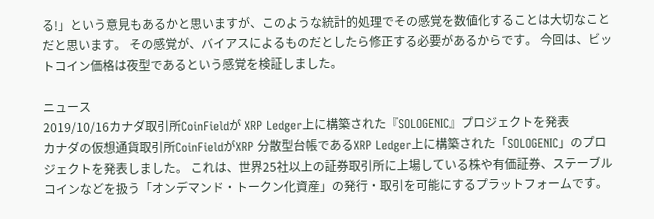る!」という意見もあるかと思いますが、このような統計的処理でその感覚を数値化することは大切なことだと思います。 その感覚が、バイアスによるものだとしたら修正する必要があるからです。 今回は、ビットコイン価格は夜型であるという感覚を検証しました。

ニュース
2019/10/16カナダ取引所CoinFieldが XRP Ledger上に構築された『SOLOGENIC』プロジェクトを発表
カナダの仮想通貨取引所CoinFieldがXRP 分散型台帳であるXRP Ledger上に構築された「SOLOGENIC」のプロジェクトを発表しました。 これは、世界25社以上の証券取引所に上場している株や有価証券、ステーブルコインなどを扱う「オンデマンド・トークン化資産」の発行・取引を可能にするプラットフォームです。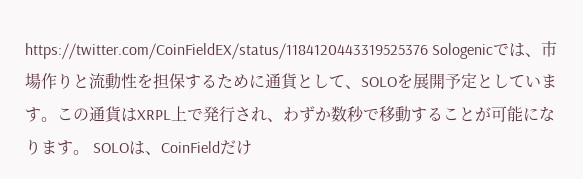https://twitter.com/CoinFieldEX/status/1184120443319525376 Sologenicでは、市場作りと流動性を担保するために通貨として、SOLOを展開予定としています。この通貨はXRPL上で発行され、わずか数秒で移動することが可能になります。 SOLOは、CoinFieldだけ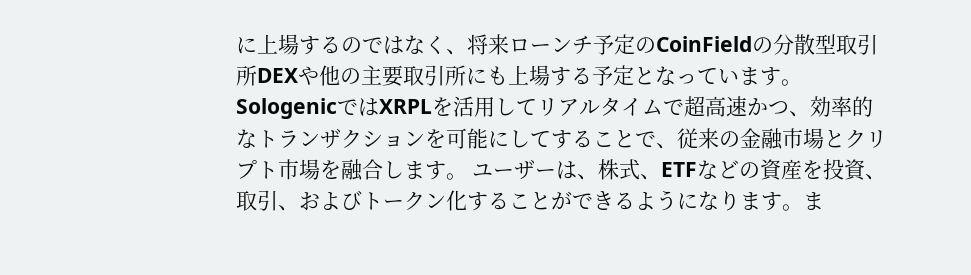に上場するのではなく、将来ローンチ予定のCoinFieldの分散型取引所DEXや他の主要取引所にも上場する予定となっています。 SologenicではXRPLを活用してリアルタイムで超高速かつ、効率的なトランザクションを可能にしてすることで、従来の金融市場とクリプト市場を融合します。 ユーザーは、株式、ETFなどの資産を投資、取引、およびトークン化することができるようになります。ま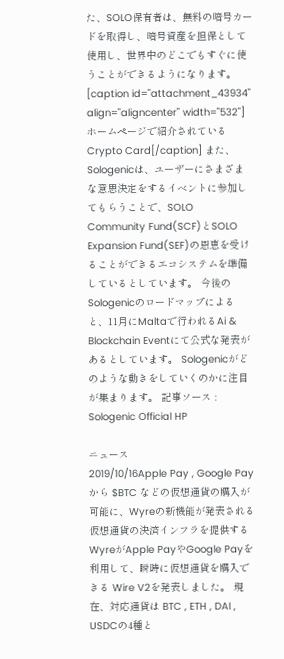た、SOLO保有者は、無料の暗号カードを取得し、暗号資産を担保として使用し、世界中のどこでもすぐに使うことができるようになります。 [caption id="attachment_43934" align="aligncenter" width="532"] ホームページで紹介されているCrypto Card[/caption] また、Sologenicは、ユーザーにさまざまな意思決定をするイベントに参加してもらうことで、SOLO Community Fund(SCF)とSOLO Expansion Fund(SEF)の恩恵を受けることができるエコシステムを準備しているとしています。 今後のSologenicのロードマップによると、11月にMaltaで行われるAi & Blockchain Eventにて公式な発表があるとしています。 Sologenicがどのような動きをしていくのかに注目が集まります。 記事ソース : Sologenic Official HP

ニュース
2019/10/16Apple Pay , Google Payから $BTC などの仮想通貨の購入が可能に、Wyreの新機能が発表される
仮想通貨の決済インフラを提供するWyreがApple PayやGoogle Payを利用して、瞬時に仮想通貨を購入できる Wire V2を発表しました。 現在、対応通貨は BTC , ETH , DAI , USDCの4種と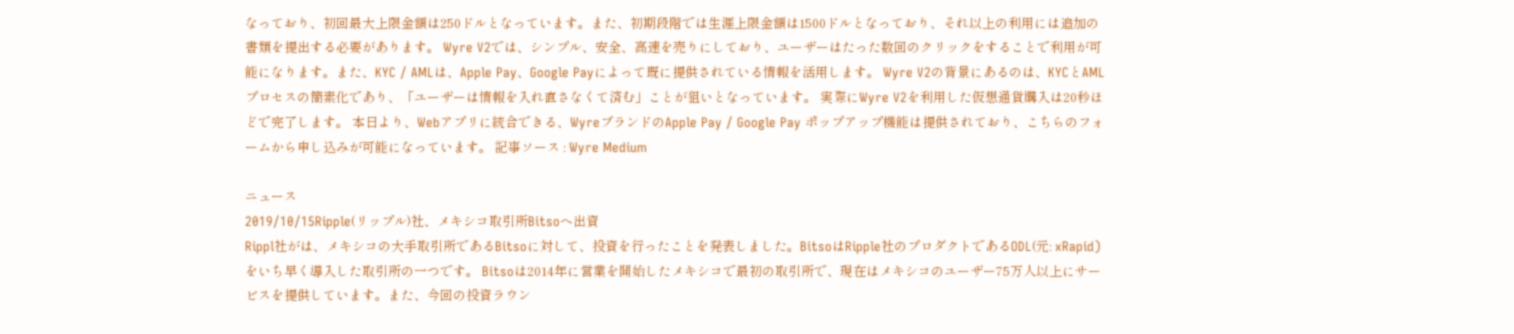なっており、初回最大上限金額は250ドルとなっています。また、初期段階では生涯上限金額は1500ドルとなっており、それ以上の利用には追加の書類を提出する必要があります。 Wyre V2では、シンプル、安全、高速を売りにしており、ユーザーはたった数回のクリックをすることで利用が可能になります。また、KYC / AMLは、Apple Pay、Google Payによって既に提供されている情報を活用します。 Wyre V2の背景にあるのは、KYCとAMLプロセスの簡素化であり、「ユーザーは情報を入れ直さなくて済む」ことが狙いとなっています。 実際にWyre V2を利用した仮想通貨購入は20秒ほどで完了します。 本日より、Webアプリに統合できる、WyreブランドのApple Pay / Google Pay ポップアップ機能は提供されており、こちらのフォームから申し込みが可能になっています。 記事ソース : Wyre Medium

ニュース
2019/10/15Ripple(リップル)社、メキシコ取引所Bitsoへ出資
Rippl社がは、メキシコの大手取引所であるBitsoに対して、投資を行ったことを発表しました。BitsoはRipple社のプロダクトであるODL(元: xRapid)をいち早く導入した取引所の一つです。 Bitsoは2014年に営業を開始したメキシコで最初の取引所で、現在はメキシコのユーザー75万人以上にサービスを提供しています。また、今回の投資ラウン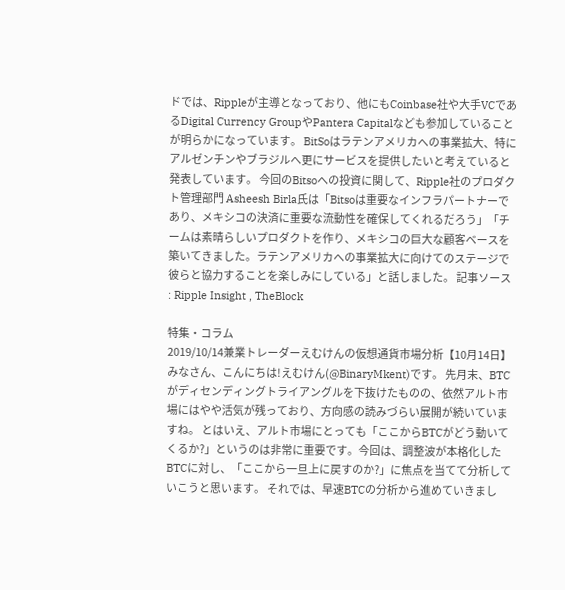ドでは、Rippleが主導となっており、他にもCoinbase社や大手VCであるDigital Currency GroupやPantera Capitalなども参加していることが明らかになっています。 BitSoはラテンアメリカへの事業拡大、特にアルゼンチンやブラジルへ更にサービスを提供したいと考えていると発表しています。 今回のBitsoへの投資に関して、Ripple社のプロダクト管理部門 Asheesh Birla氏は「Bitsoは重要なインフラパートナーであり、メキシコの決済に重要な流動性を確保してくれるだろう」「チームは素晴らしいプロダクトを作り、メキシコの巨大な顧客ベースを築いてきました。ラテンアメリカへの事業拡大に向けてのステージで彼らと協力することを楽しみにしている」と話しました。 記事ソース : Ripple Insight , TheBlock

特集・コラム
2019/10/14兼業トレーダーえむけんの仮想通貨市場分析【10月14日】
みなさん、こんにちは!えむけん(@BinaryMkent)です。 先月末、BTCがディセンディングトライアングルを下抜けたものの、依然アルト市場にはやや活気が残っており、方向感の読みづらい展開が続いていますね。 とはいえ、アルト市場にとっても「ここからBTCがどう動いてくるか?」というのは非常に重要です。今回は、調整波が本格化したBTCに対し、「ここから一旦上に戻すのか?」に焦点を当てて分析していこうと思います。 それでは、早速BTCの分析から進めていきまし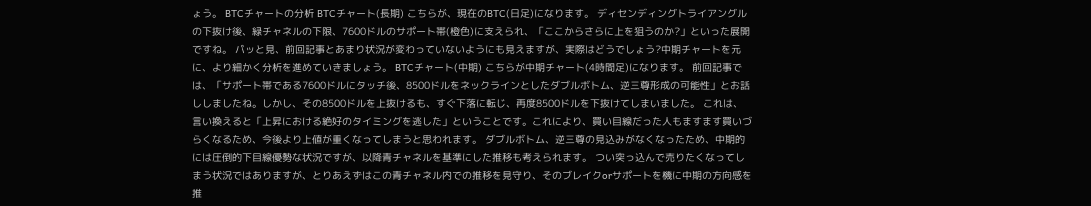ょう。 BTCチャートの分析 BTCチャート(長期) こちらが、現在のBTC(日足)になります。 ディセンディングトライアングルの下抜け後、緑チャネルの下限、7600ドルのサポート帯(橙色)に支えられ、「ここからさらに上を狙うのか?」といった展開ですね。 パッと見、前回記事とあまり状況が変わっていないようにも見えますが、実際はどうでしょう?中期チャートを元に、より細かく分析を進めていきましょう。 BTCチャート(中期) こちらが中期チャート(4時間足)になります。 前回記事では、「サポート帯である7600ドルにタッチ後、8500ドルをネックラインとしたダブルボトム、逆三尊形成の可能性」とお話ししましたね。しかし、その8500ドルを上抜けるも、すぐ下落に転じ、再度8500ドルを下抜けてしまいました。 これは、言い換えると「上昇における絶好のタイミングを逃した」ということです。これにより、買い目線だった人もますます買いづらくなるため、今後より上値が重くなってしまうと思われます。 ダブルボトム、逆三尊の見込みがなくなったため、中期的には圧倒的下目線優勢な状況ですが、以降青チャネルを基準にした推移も考えられます。 つい突っ込んで売りたくなってしまう状況ではありますが、とりあえずはこの青チャネル内での推移を見守り、そのブレイクorサポートを機に中期の方向感を推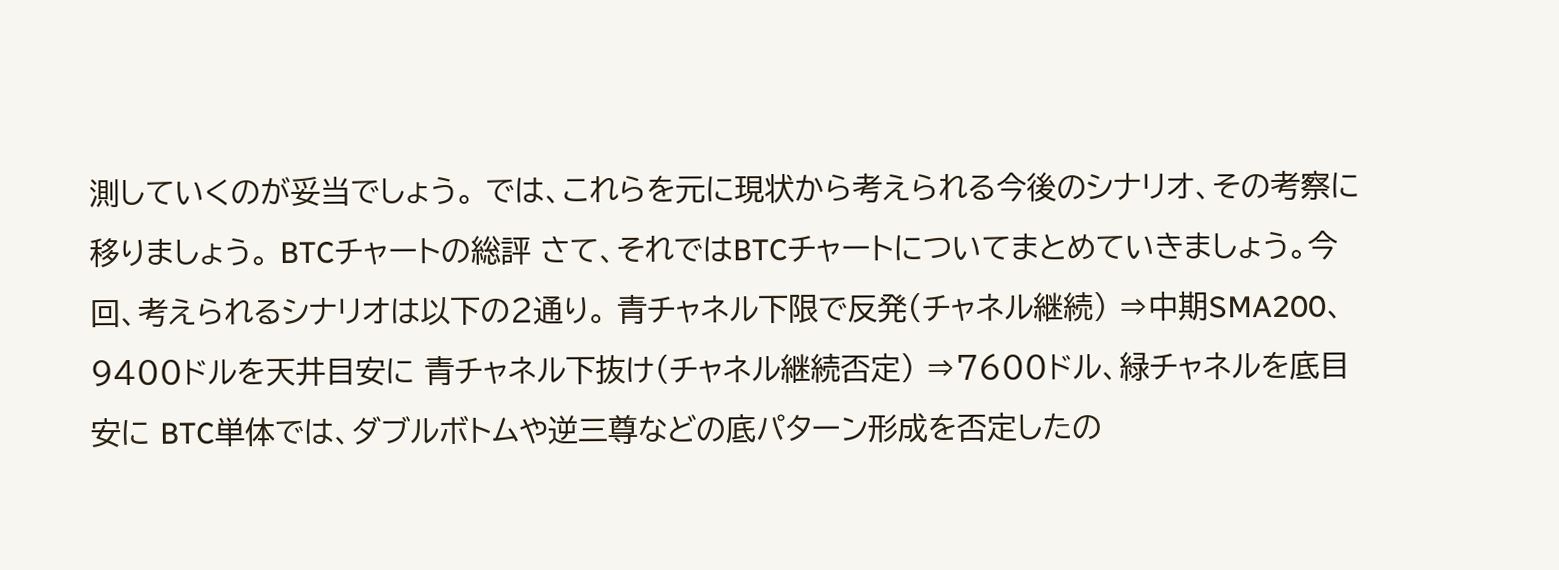測していくのが妥当でしょう。 では、これらを元に現状から考えられる今後のシナリオ、その考察に移りましょう。 BTCチャートの総評 さて、それではBTCチャートについてまとめていきましょう。今回、考えられるシナリオは以下の2通り。 青チャネル下限で反発(チャネル継続) ⇒中期SMA200、9400ドルを天井目安に 青チャネル下抜け(チャネル継続否定) ⇒7600ドル、緑チャネルを底目安に BTC単体では、ダブルボトムや逆三尊などの底パターン形成を否定したの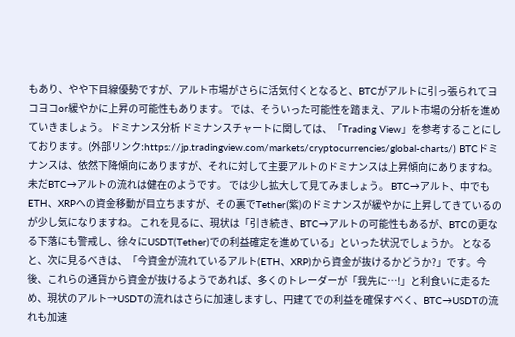もあり、やや下目線優勢ですが、アルト市場がさらに活気付くとなると、BTCがアルトに引っ張られてヨコヨコor緩やかに上昇の可能性もあります。 では、そういった可能性を踏まえ、アルト市場の分析を進めていきましょう。 ドミナンス分析 ドミナンスチャートに関しては、「Trading View」を参考することにしております。(外部リンク:https://jp.tradingview.com/markets/cryptocurrencies/global-charts/) BTCドミナンスは、依然下降傾向にありますが、それに対して主要アルトのドミナンスは上昇傾向にありますね。未だBTC→アルトの流れは健在のようです。 では少し拡大して見てみましょう。 BTC→アルト、中でもETH、XRPへの資金移動が目立ちますが、その裏でTether(紫)のドミナンスが緩やかに上昇してきているのが少し気になりますね。 これを見るに、現状は「引き続き、BTC→アルトの可能性もあるが、BTCの更なる下落にも警戒し、徐々にUSDT(Tether)での利益確定を進めている」といった状況でしょうか。 となると、次に見るべきは、「今資金が流れているアルト(ETH、XRP)から資金が抜けるかどうか?」です。今後、これらの通貨から資金が抜けるようであれば、多くのトレーダーが「我先に…!」と利食いに走るため、現状のアルト→USDTの流れはさらに加速しますし、円建てでの利益を確保すべく、BTC→USDTの流れも加速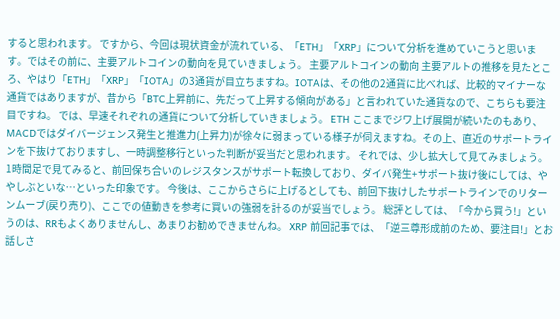すると思われます。 ですから、今回は現状資金が流れている、「ETH」「XRP」について分析を進めていこうと思います。ではその前に、主要アルトコインの動向を見ていきましょう。 主要アルトコインの動向 主要アルトの推移を見たところ、やはり「ETH」「XRP」「IOTA」の3通貨が目立ちますね。IOTAは、その他の2通貨に比べれば、比較的マイナーな通貨ではありますが、昔から「BTC上昇前に、先だって上昇する傾向がある」と言われていた通貨なので、こちらも要注目ですね。 では、早速それぞれの通貨について分析していきましょう。 ETH ここまでジワ上げ展開が続いたのもあり、MACDではダイバージェンス発生と推進力(上昇力)が徐々に弱まっている様子が伺えますね。その上、直近のサポートラインを下抜けておりますし、一時調整移行といった判断が妥当だと思われます。 それでは、少し拡大して見てみましょう。 1時間足で見てみると、前回保ち合いのレジスタンスがサポート転換しており、ダイバ発生+サポート抜け後にしては、ややしぶといな…といった印象です。 今後は、ここからさらに上げるとしても、前回下抜けしたサポートラインでのリターンムーブ(戻り売り)、ここでの値動きを参考に買いの強弱を計るのが妥当でしょう。 総評としては、「今から買う!」というのは、RRもよくありませんし、あまりお勧めできませんね。 XRP 前回記事では、「逆三尊形成前のため、要注目!」とお話しさ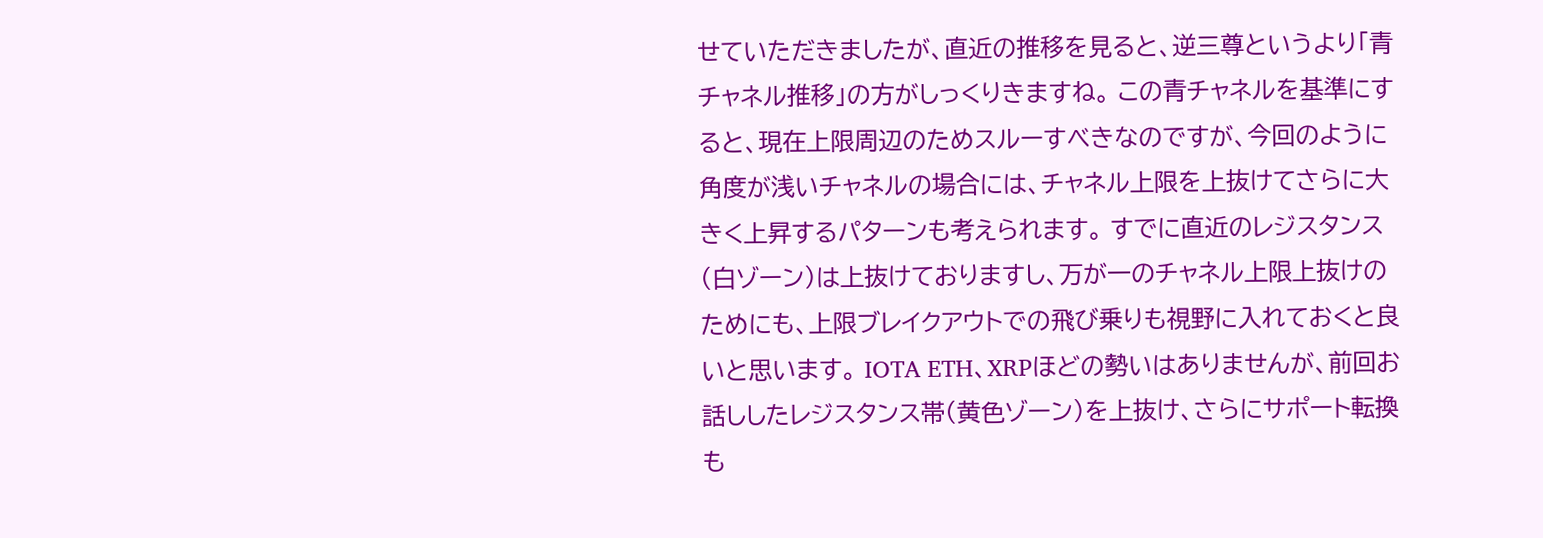せていただきましたが、直近の推移を見ると、逆三尊というより「青チャネル推移」の方がしっくりきますね。 この青チャネルを基準にすると、現在上限周辺のためスルーすべきなのですが、今回のように角度が浅いチャネルの場合には、チャネル上限を上抜けてさらに大きく上昇するパターンも考えられます。 すでに直近のレジスタンス(白ゾーン)は上抜けておりますし、万が一のチャネル上限上抜けのためにも、上限ブレイクアウトでの飛び乗りも視野に入れておくと良いと思います。 IOTA ETH、XRPほどの勢いはありませんが、前回お話ししたレジスタンス帯(黄色ゾーン)を上抜け、さらにサポート転換も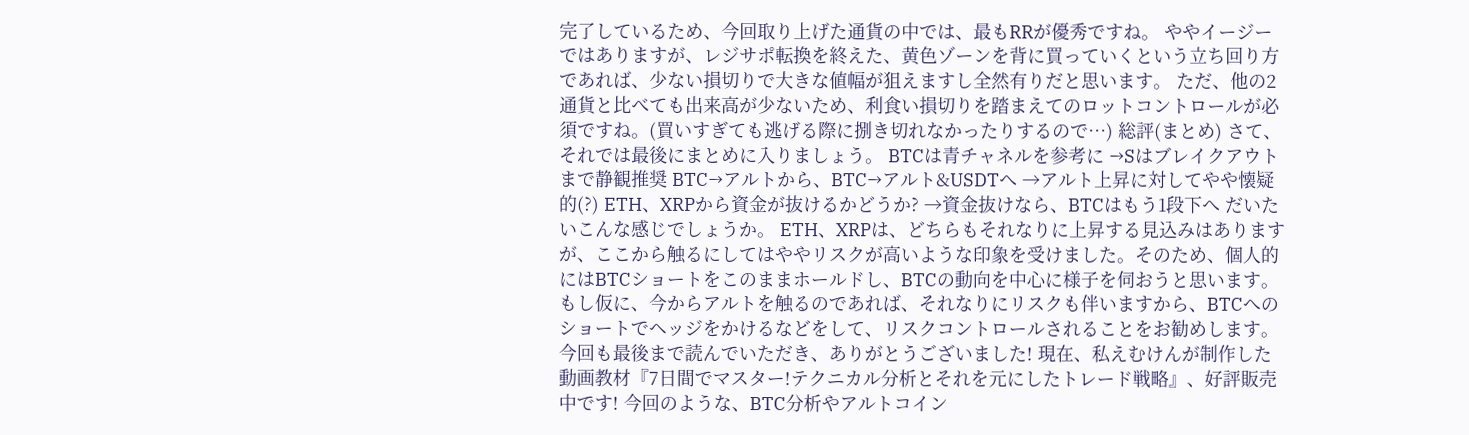完了しているため、今回取り上げた通貨の中では、最もRRが優秀ですね。 ややイージーではありますが、レジサポ転換を終えた、黄色ゾーンを背に買っていくという立ち回り方であれば、少ない損切りで大きな値幅が狙えますし全然有りだと思います。 ただ、他の2通貨と比べても出来高が少ないため、利食い損切りを踏まえてのロットコントロールが必須ですね。(買いすぎても逃げる際に捌き切れなかったりするので…) 総評(まとめ) さて、それでは最後にまとめに入りましょう。 BTCは青チャネルを参考に →Sはブレイクアウトまで静観推奨 BTC→アルトから、BTC→アルト&USDTへ →アルト上昇に対してやや懐疑的(?) ETH、XRPから資金が抜けるかどうか? →資金抜けなら、BTCはもう1段下へ だいたいこんな感じでしょうか。 ETH、XRPは、どちらもそれなりに上昇する見込みはありますが、ここから触るにしてはややリスクが高いような印象を受けました。そのため、個人的にはBTCショートをこのままホールドし、BTCの動向を中心に様子を伺おうと思います。 もし仮に、今からアルトを触るのであれば、それなりにリスクも伴いますから、BTCへのショートでヘッジをかけるなどをして、リスクコントロールされることをお勧めします。 今回も最後まで読んでいただき、ありがとうございました! 現在、私えむけんが制作した動画教材『7日間でマスター!テクニカル分析とそれを元にしたトレード戦略』、好評販売中です! 今回のような、BTC分析やアルトコイン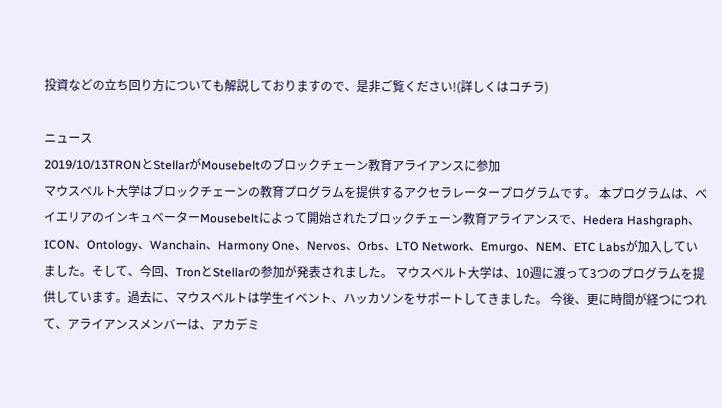投資などの立ち回り方についても解説しておりますので、是非ご覧ください!(詳しくはコチラ)

ニュース
2019/10/13TRONとStellarがMousebeltのブロックチェーン教育アライアンスに参加
マウスベルト大学はブロックチェーンの教育プログラムを提供するアクセラレータープログラムです。 本プログラムは、ベイエリアのインキュベーターMousebeltによって開始されたブロックチェーン教育アライアンスで、Hedera Hashgraph、ICON、Ontology、Wanchain、Harmony One、Nervos、Orbs、LTO Network、Emurgo、NEM、ETC Labsが加入していました。そして、今回、TronとStellarの参加が発表されました。 マウスベルト大学は、10週に渡って3つのプログラムを提供しています。過去に、マウスベルトは学生イベント、ハッカソンをサポートしてきました。 今後、更に時間が経つにつれて、アライアンスメンバーは、アカデミ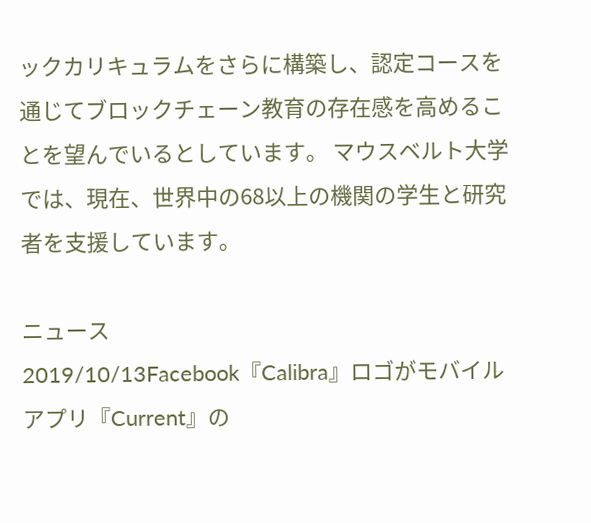ックカリキュラムをさらに構築し、認定コースを通じてブロックチェーン教育の存在感を高めることを望んでいるとしています。 マウスベルト大学では、現在、世界中の68以上の機関の学生と研究者を支援しています。

ニュース
2019/10/13Facebook『Calibra』ロゴがモバイルアプリ『Current』の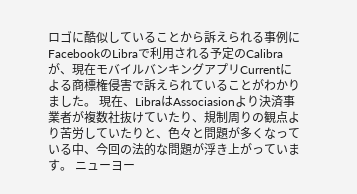ロゴに酷似していることから訴えられる事例に
FacebookのLibraで利用される予定のCalibraが、現在モバイルバンキングアプリCurrentによる商標権侵害で訴えられていることがわかりました。 現在、LibraはAssociasionより決済事業者が複数社抜けていたり、規制周りの観点より苦労していたりと、色々と問題が多くなっている中、今回の法的な問題が浮き上がっています。 ニューヨー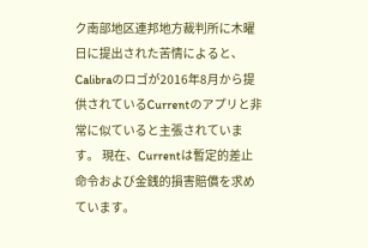ク南部地区連邦地方裁判所に木曜日に提出された苦情によると、Calibraのロゴが2016年8月から提供されているCurrentのアプリと非常に似ていると主張されています。 現在、Currentは暫定的差止命令および金銭的損害賠償を求めています。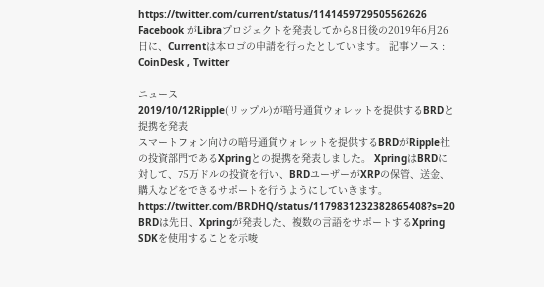https://twitter.com/current/status/1141459729505562626 Facebook がLibraプロジェクトを発表してから8日後の2019年6月26日に、Currentは本ロゴの申請を行ったとしています。 記事ソース : CoinDesk , Twitter

ニュース
2019/10/12Ripple(リップル)が暗号通貨ウォレットを提供するBRDと提携を発表
スマートフォン向けの暗号通貨ウォレットを提供するBRDがRipple社の投資部門であるXpringとの提携を発表しました。 XpringはBRDに対して、75万ドルの投資を行い、BRDユーザーがXRPの保管、送金、購入などをできるサポートを行うようにしていきます。 https://twitter.com/BRDHQ/status/1179831232382865408?s=20 BRDは先日、Xpringが発表した、複数の言語をサポートするXpring SDKを使用することを示唆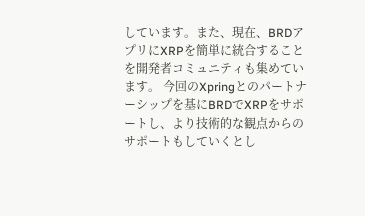しています。また、現在、BRDアプリにXRPを簡単に統合することを開発者コミュニティも集めています。 今回のXpringとのパートナーシップを基にBRDでXRPをサポートし、より技術的な観点からのサポートもしていくとし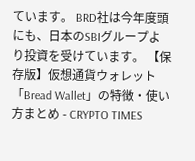ています。 BRD社は今年度頭にも、日本のSBIグループより投資を受けています。 【保存版】仮想通貨ウォレット「Bread Wallet」の特徴・使い方まとめ - CRYPTO TIMES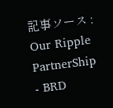記事ソース : Our Ripple PartnerShip - BRD